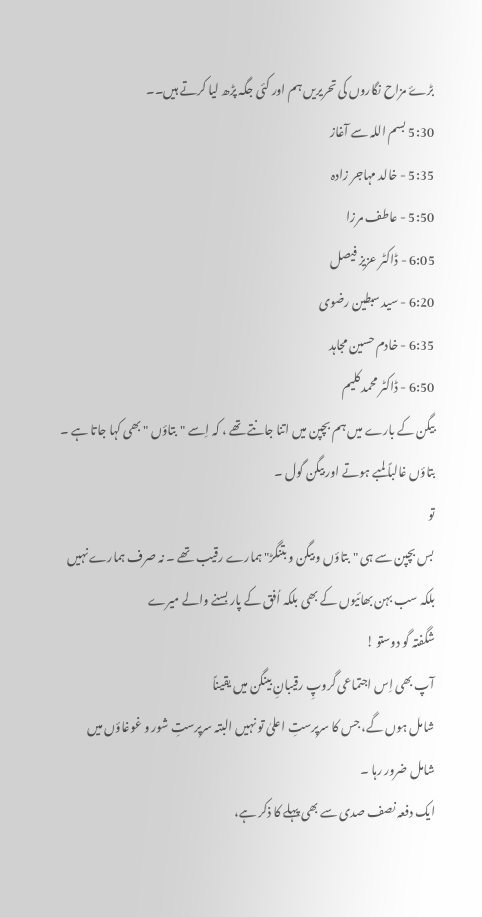بڑۓ مزاح نگاروں کی تحریریں ہم اور کئی جگہ پڑھ لیا کرتے ہیں۔۔
5:30 بسم اللہ سے آغاز
5:35 - خالد مہاجر زادہ
5:50 - عاطف مرزا
6:05 - ڈاکٹر عزیز فیصل
6:20 - سید سبطین رضوی
6:35 - خادم حسین مجاہد
6:50 - ڈاکٹر محمد کلیم
بیگن کے بارے میں ہم بچپن میں اتنا جانتے تھے ، کہ اِسے "بتاؤں " بھی کہا جاتا ہے ۔ بتاؤں غالباً لمبے ہوتے اور بیگن گول ۔
تو
بس بچپن سے ہی "بتاؤں و بیگن و بتنگڑ" ہمارے رقیب تھے ۔ نہ صرف ہمارے نہیں
بلکہ سب بہن بھائیوں کے بھی بلکہ اُفق کے پار بسنے والے میرے
شگفتہ گو دوستو !
آپ بھی اِس اجتماعی گروپِ رقیبانِ بینگن میں یقیناً
شامل ہوں گے، جس کا سرپرستِ اعلیٰ تو نہیں البتہ سرپرستِ شور و غوغاؤں میں
شامل ضرور رہا ۔
ایک دفعہ نصف صدی سے بھی پہلے کا ذکر ہے،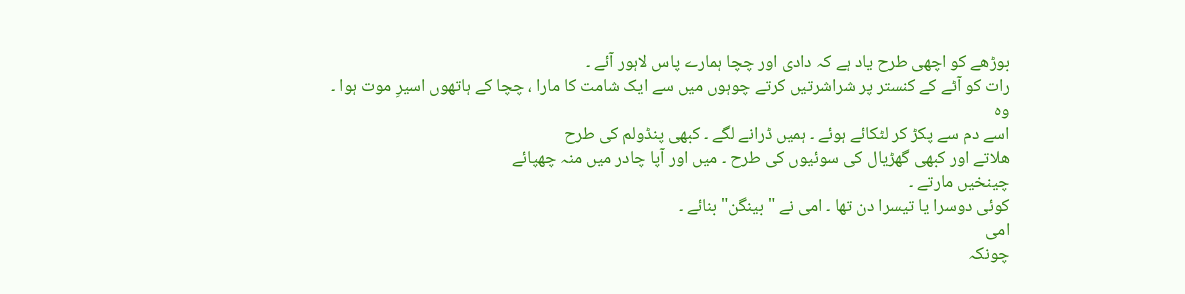بوڑھے کو اچھی طرح یاد ہے کہ دادی اور چچا ہمارے پاس لاہور آئے ۔
رات کو آٹے کے کنستر پر شراشرتیں کرتے چوہوں میں سے ایک شامت کا مارا ، چچا کے ہاتھوں اسیرِ موت ہوا ۔
وہ
اسے دم سے پکڑ کر لٹکائے ہوئے ۔ ہمیں ڈرانے لگے ۔ کبھی پنڈولم کی طرح
ھلاتے اور کبھی گھڑیال کی سوئیوں کی طرح ۔ میں اور آپا چادر میں منہ چھپائے
چینخیں مارتے ۔
کوئی دوسرا یا تیسرا دن تھا ۔ امی نے "بینگن" بنائے ۔
امی
چونکہ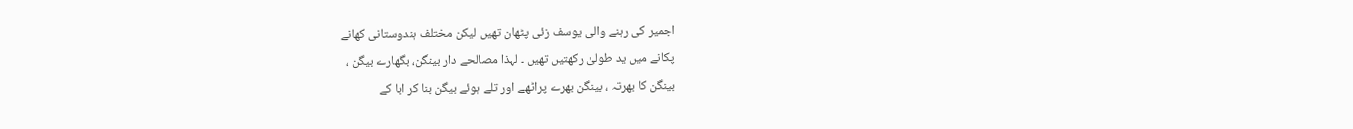اجمیر کی رہنے والی یوسف زئی پٹھان تھیں لیکن مختلف ہندوستانی کھانے
پکانے میں ید طولیٰ رکھتیں تھیں ۔ لہذا مصالحے دار بینگن، بگھارے بیگن ،
بینگن کا بھرتہ ، بینگن بھرے پراٹھے اور تلے ہوئے بیگن بنا کر ابا کے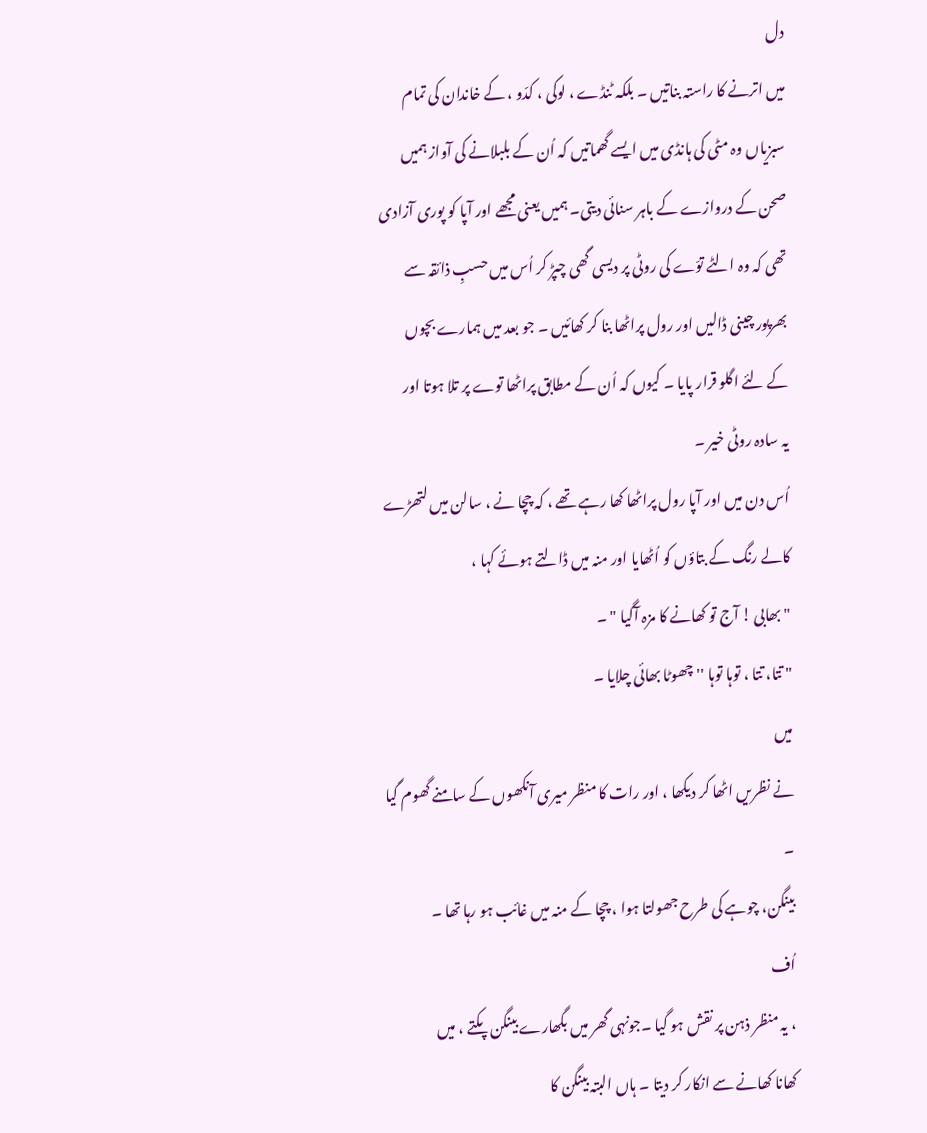دل
میں اترنے کا راستہ بناتیں ۔ بلکہ ٹنڈے ، لوکی ، کدّو ، کے خاندان کی تمام
سبزیاں وہ مٹی کی ہانڈی میں ایسے گھماتیں کہ اُن کے بلبلانے کی آواز ہمیں
صحن کے دروازے کے باہر سنائی دیتی۔ ہمیں یعنی مجھے اور آپا کو پوری آزادی
تھی کہ وہ الٹے توّے کی روٹی پر دیسی گھی چپڑ کر اُس میں حسبِ ذائقہ سے
بھرپور چینی ڈالیں اور رول پراٹھا بنا کر کھائیں ۔ جو بعد میں ہمارے بچوں
کے لئے اگلو قرار پایا ۔ کیوں کہ اُن کے مطابق پراٹھا توے پر تلا ہوتا اور
یہ سادہ روٹی خیر ۔
اُس دن میں اور آپا رول پراٹھا کھا رہے تھے ، کہ چچا نے ، سالن میں لتھڑے کالے رنگ کے بتاؤں کو اُٹھایا اور منہ میں ڈالتے ہوئے کہا ،
"بھابی ! آج تو کھانے کا مزہ آگیا " ۔
" تتا، تتا ، توہا توہا '' چھوٹا بھائی چلایا ۔
میں
نے نظریں اٹھا کر دیکھا ، اور رات کا منظر میری آنکھوں کے سامنے گھوم گیا ۔
بینگن، چوہے کی طرح جھولتا ہوا ، چچا کے منہ میں غائب ہو رہا تھا ۔
اُف
، یہ منظر ذہن پر نقش ہو گیا ۔جونہی گھر میں بگھارے بینگن پکتے ، میں
کھانا کھانے سے انکار کر دیتا ۔ ہاں البتہ بینگن کا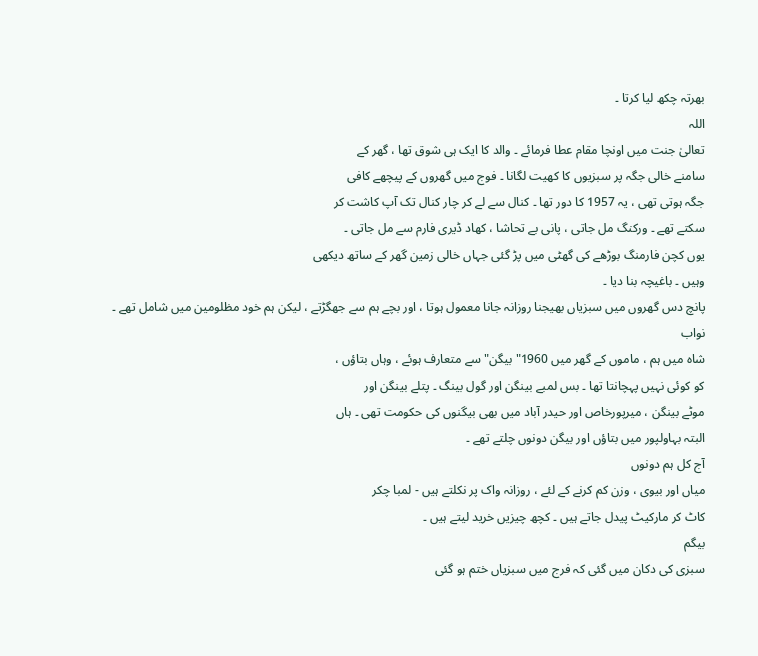بھرتہ چکھ لیا کرتا ۔
اللہ
تعالیٰ جنت میں اونچا مقام عطا فرمائے ۔ والد کا ایک ہی شوق تھا ، گھر کے
سامنے خالی جگہ پر سبزیوں کا کھیت لگانا ۔ فوج میں گھروں کے پیچھے کافی
جگہ ہوتی تھی ، یہ 1957 کا دور تھا ۔ کنال سے لے کر چار کنال تک آپ کاشت کر
سکتے تھے ۔ ورکنگ مل جاتی ، پانی بے تحاشا ، کھاد ڈیری فارم سے مل جاتی ۔
یوں کچن فارمنگ بوڑھے کی گھٹی میں پڑ گئی جہاں خالی زمین گھر کے ساتھ دیکھی
وہیں ۔ باغیچہ بنا دیا ۔
پانچ دس گھروں میں سبزیاں بھیجنا روزانہ جانا معمول ہوتا ، اور بچے ہم سے جھگڑتے ، لیکن ہم خود مظلومین میں شامل تھے ۔
نواب
شاہ میں ہم ، ماموں کے گھر میں 1960" بیگن" سے متعارف ہوئے ، وہاں بتاؤں ،
کو کوئی نہیں پہچانتا تھا ۔ بس لمبے بینگن اور گول بینگ ۔ پتلے بینگن اور
موٹے بینگن ، میرپورخاص اور حیدر آباد میں بھی بیگنوں کی حکومت تھی ۔ ہاں
البتہ بہاولپور میں بتاؤں اور بیگن دونوں چلتے تھے ۔
آج کل ہم دونوں
میاں اور بیوی ، وزن کم کرنے کے لئے ، روزانہ واک پر نکلتے ہیں - لمبا چکر
کاٹ کر مارکیٹ پیدل جاتے ہیں ۔ کچھ چیزیں خرید لیتے ہیں ۔
بیگم
سبزی کی دکان میں گئی کہ فرج میں سبزیاں ختم ہو گئی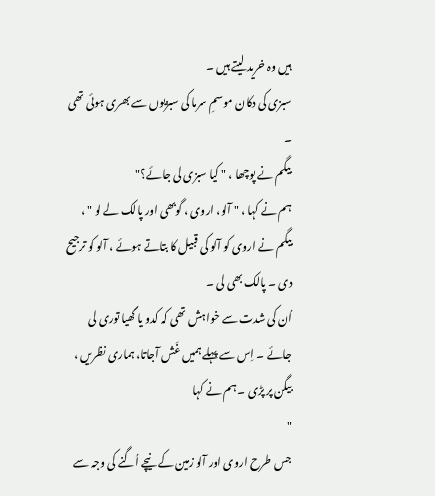ہیں وہ خرید لیتے ہیں ۔
سبزی کی دکان موسمِ سرما کی سبزیوں سے بھری ہوئی تھی ۔
بیگم نے پوچھا ، " کیا سبزی لی جائے؟"
ہم نے کہا ، " آلو، اروی ، گوبھی اور پالک لے لو " ،
بیگم نے اروی کو آلو کی قبیل کا بتاتے ہوئے ، آلو کو ترجیح دی ۔ پالک بھی لی ۔
اُن کی شدت سے خواہش تھی کہ کدو یا گھیا توری لی جائے ۔ اِس سے پہلے ہمیں غَش آجاتا، ہماری نظریں ، بیگن پر پڑی ۔ ہم نے کہا
"
جس طرح اروی اور آلو زمین کے نیچے اُگنے کی وجہ سے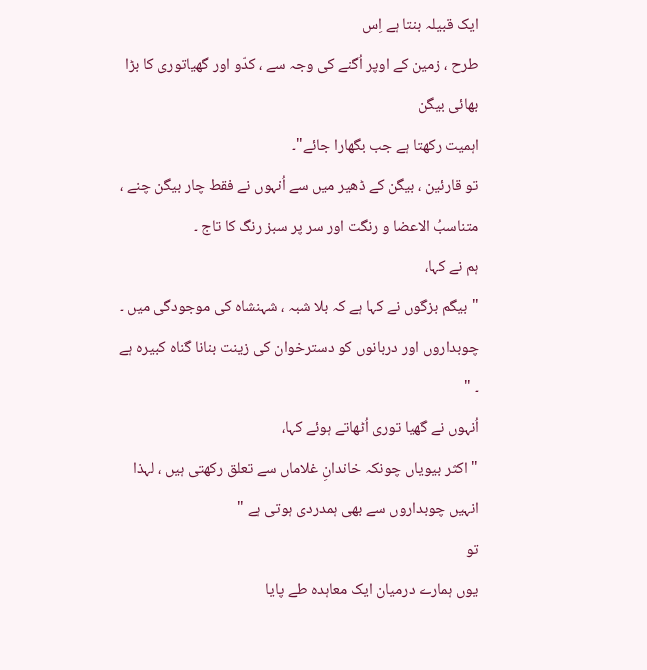ایک قبیلہ بنتا ہے اِس
طرح ، زمین کے اوپر اُگنے کی وجہ سے ، کدّو اور گھیاتوری کا بڑا بھائی بیگن
اہمیت رکھتا ہے جب بگھارا جائے"۔
تو قارئین ، بیگن کے ڈھیر میں سے اُنہوں نے فقط چار بیگن چنے ، متناسبُ الاعضا و رنگت اور سر پر سبز رنگ کا تاج ۔
ہم نے کہا،
"بیگم بزگوں نے کہا ہے کہ بلا شبہ ، شہنشاہ کی موجودگی میں ۔ چوبداروں اور دربانوں کو دسترخوان کی زینت بنانا گناہ کبیرہ ہے ۔ "
اُنہوں نے گھیا توری اُٹھاتے ہوئے کہا،
" اکثر بیویاں چونکہ خاندانِ غلاماں سے تعلق رکھتی ہیں ، لہذا انہیں چوبداروں سے بھی ہمدردی ہوتی ہے "
تو
یوں ہمارے درمیان ایک معاہدہ طے پایا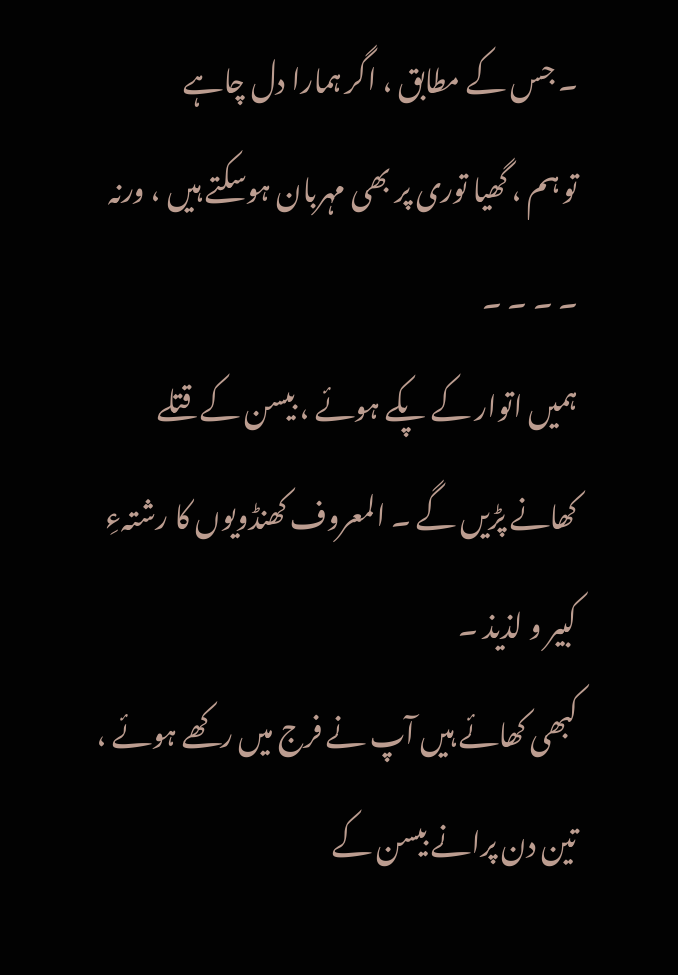۔ جس کے مطابق ، اگر ہمارا دل چاہے
تو ہم ، گھیا توری پر بھی مہربان ہوسکتے ہیں ، ورنہ ۔ ۔ ۔ ۔
ہمیں اتوار کے پکے ہوئے ، بیسن کے قتلے کھانے پڑیں گے ۔ المعروف کھنڈویوں کا رشتہءِ کبیر و لذیذ ۔
کبھی کھائے ہیں آپ نے فرج میں رکھے ہوئے ، تین دن پرانے بیسن کے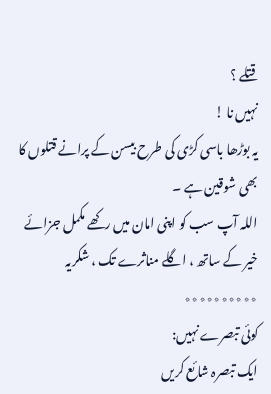قتلے ؟
نہیں نا !
یہ بوڑھا باسی کڑی کی طرح بیسن کے پرانے قتلوں کا بھی شوقین ہے ۔
اللہ آپ سب کو اپنی امان میں رکھے مکمل جزائے خیر کے ساتھ ، اگلے مناثرے تک ، شکریہ
٭٭٭٭٭٭٭٭٭٭
کوئی تبصرے نہیں:
ایک تبصرہ شائع کریں